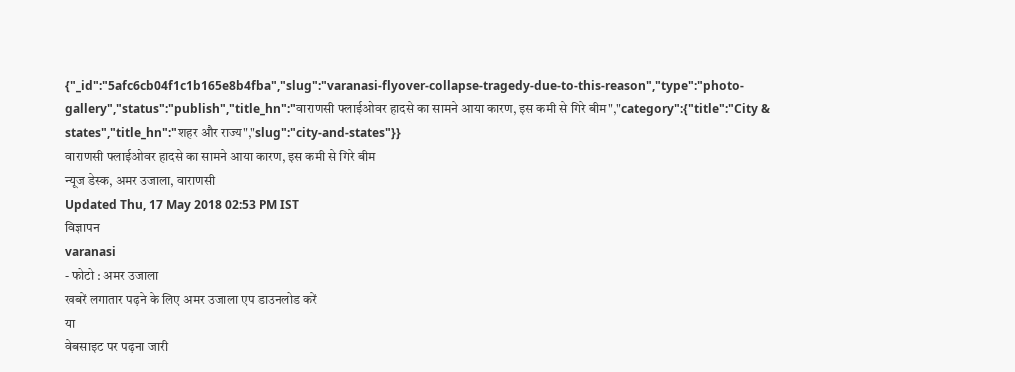{"_id":"5afc6cb04f1c1b165e8b4fba","slug":"varanasi-flyover-collapse-tragedy-due-to-this-reason","type":"photo-gallery","status":"publish","title_hn":"वाराणसी फ्लाईओवर हादसे का सामने आया कारण, इस कमी से गिरे बीम","category":{"title":"City & states","title_hn":"शहर और राज्य","slug":"city-and-states"}}
वाराणसी फ्लाईओवर हादसे का सामने आया कारण, इस कमी से गिरे बीम
न्यूज डेस्क, अमर उजाला, वाराणसी
Updated Thu, 17 May 2018 02:53 PM IST
विज्ञापन
varanasi
- फोटो : अमर उजाला
खबरें लगातार पढ़ने के लिए अमर उजाला एप डाउनलोड करें
या
वेबसाइट पर पढ़ना जारी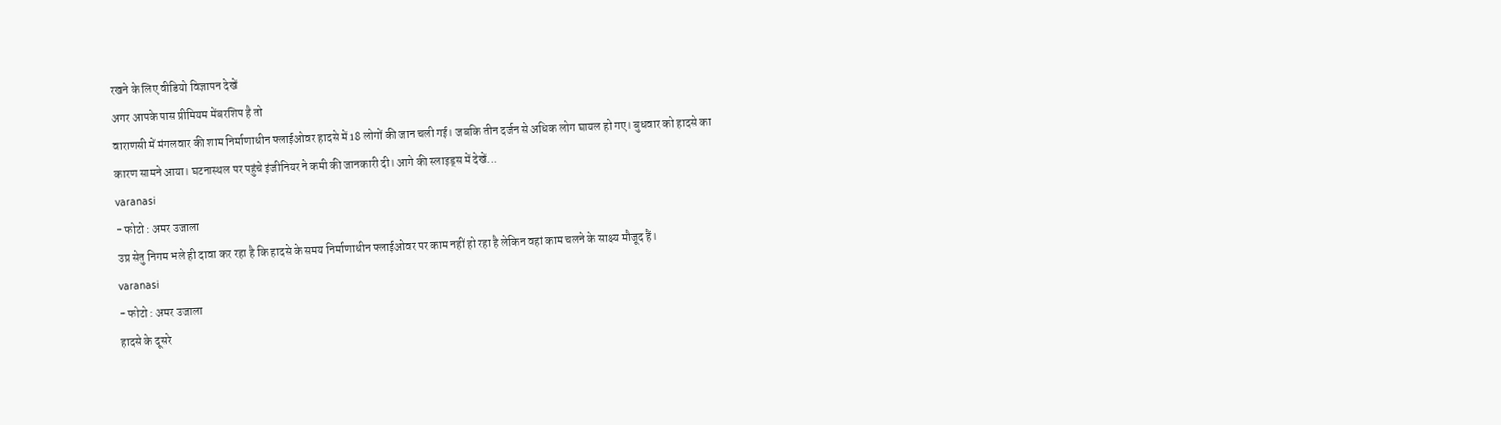रखने के लिए वीडियो विज्ञापन देखें
अगर आपके पास प्रीमियम मेंबरशिप है तो
वाराणसी में मंगलवार की शाम निर्माणाधीन फ्लाईओवर हादसे में 18 लोगों की जान चली गई। जबकि तीन दर्जन से अधिक लोग घायल हो गए। बुधवार को हादसे का कारण सामने आया। घटनास्थल पर पहुंचे इंजीनियर ने कमी की जानकारी दी। आगे की स्लाइड्स में देखें...
varanasi
- फोटो : अमर उजाला
उप्र सेतु निगम भले ही दावा कर रहा है कि हादसे के समय निर्माणाधीन फ्लाईओवर पर काम नहीं हो रहा है लेकिन वहां काम चलने के साक्ष्य मौजूद हैं।
varanasi
- फोटो : अमर उजाला
हादसे के दूसरे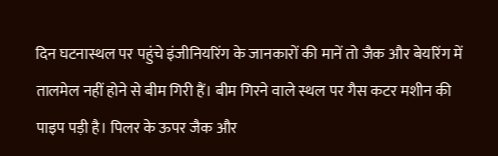दिन घटनास्थल पर पहुंचे इंजीनियरिंग के जानकारों की मानें तो जैक और बेयरिंग में तालमेल नहीं होने से बीम गिरी हैं। बीम गिरने वाले स्थल पर गैस कटर मशीन की पाइप पड़ी है। पिलर के ऊपर जैक और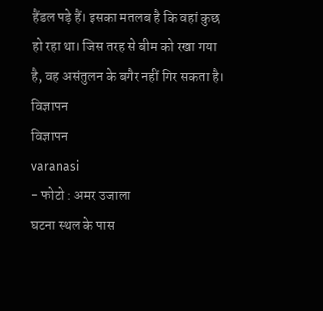हैंडल पड़े हैं। इसका मतलब है कि वहां कुछ हो रहा था। जिस तरह से बीम को रखा गया है, वह असंतुलन के बगैर नहीं गिर सकता है।
विज्ञापन
विज्ञापन
varanasi
- फोटो : अमर उजाला
घटना स्थल के पास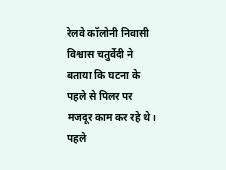रेलवे कॉलोनी निवासी विश्वास चतुर्वेदी ने बताया कि घटना के पहले से पिलर पर मजदूर काम कर रहे थे। पहले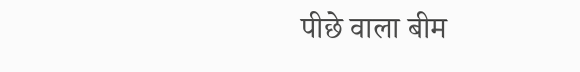पीछे वाला बीम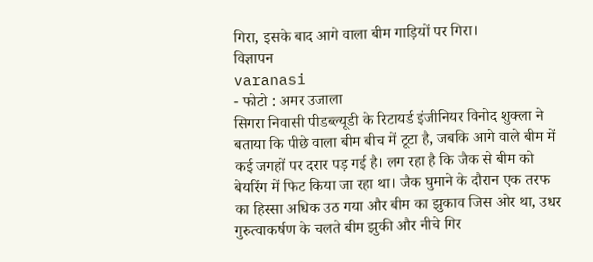गिरा, इसके बाद आगे वाला बीम गाड़ियों पर गिरा।
विज्ञापन
varanasi
- फोटो : अमर उजाला
सिगरा निवासी पीडब्ल्यूडी के रिटायर्ड इंजीनियर विनोद शुक्ला ने बताया कि पीछे वाला बीम बीच में टूटा है, जबकि आगे वाले बीम में कई जगहों पर दरार पड़ गई है। लग रहा है कि जैक से बीम को बेयरिंग में फिट किया जा रहा था। जैक घुमाने के दौरान एक तरफ का हिस्सा अधिक उठ गया और बीम का झुकाव जिस ओर था, उधर गुरुत्वाकर्षण के चलते बीम झुकी और नीचे गिर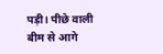पड़ी। पीछे वाली बीम से आगे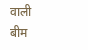वाली बीम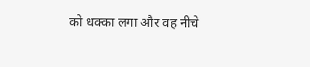को धक्का लगा और वह नीचे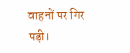वाहनों पर गिर पड़ी।